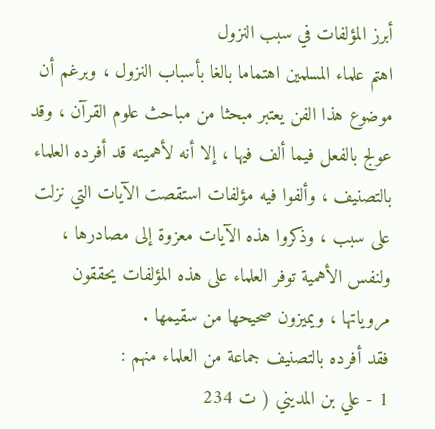أبرز المؤلفات في سبب النزول
اهتم علماء المسلمين اهتماما بالغا بأسباب النزول ، وبرغم أن موضوع هذا الفن يعتبر مبحثا من مباحث علوم القرآن ، وقد عولج بالفعل فيما ألف فيها ، إلا أنه لأهميته قد أفرده العلماء بالتصنيف ، وألفوا فيه مؤلفات استقصت الآيات التي نزلت على سبب ، وذكروا هذه الآيات معزوة إلى مصادرها ، ولنفس الأهمية توفر العلماء على هذه المؤلفات يحققون مروياتها ، ويميزون صحيحها من سقيمها .
فقد أفرده بالتصنيف جماعة من العلماء منهم :
1 - علي بن المديني ( ت 234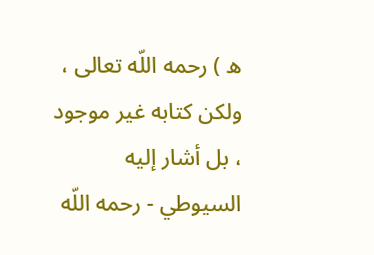ه ) رحمه اللّه تعالى ، ولكن كتابه غير موجود ، بل أشار إليه السيوطي - رحمه اللّه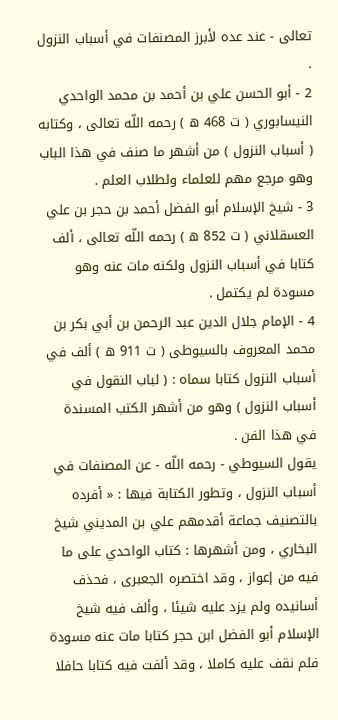تعالى - عند عده لأبرز المصنفات في أسباب النزول .
2 - أبو الحسن علي بن أحمد بن محمد الواحدي النيسابوري ( ت 468 ه ) رحمه اللّه تعالى ، وكتابه ( أسباب النزول ) من أشهر ما صنف في هذا الباب وهو مرجع مهم للعلماء ولطلاب العلم .
3 - شيخ الإسلام أبو الفضل أحمد بن حجر بن علي العسقلاني ( ت 852 ه ) رحمه اللّه تعالى ، ألف كتابا في أسباب النزول ولكنه مات عنه وهو مسودة لم يكتمل .
4 - الإمام جلال الدين عبد الرحمن بن أبي بكر بن محمد المعروف بالسيوطى ( ت 911 ه ) ألف في أسباب النزول كتابا سماه : ( لباب النقول في أسباب النزول ) وهو من أشهر الكتب المسندة في هذا الفن .
يقول السيوطي - رحمه اللّه - عن المصنفات في أسباب النزول ، وتطور الكتابة فيها : « أفرده بالتصنيف جماعة أقدمهم علي بن المديني شيخ البخاري ، ومن أشهرها : كتاب الواحدي على ما فيه من إعواز ، وقد اختصره الجعبرى ، فحذف أسانيده ولم يزد عليه شيئا ، وألف فيه شيخ الإسلام أبو الفضل ابن حجر كتابا مات عنه مسودة فلم نقف عليه كاملا ، وقد ألفت فيه كتابا حافلا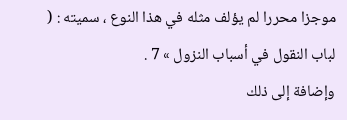موجزا محررا لم يؤلف مثله في هذا النوع ، سميته : ( لباب النقول في أسباب النزول » 7 .
وإضافة إلى ذلك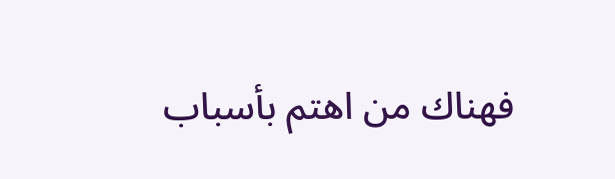فهناك من اهتم بأسباب